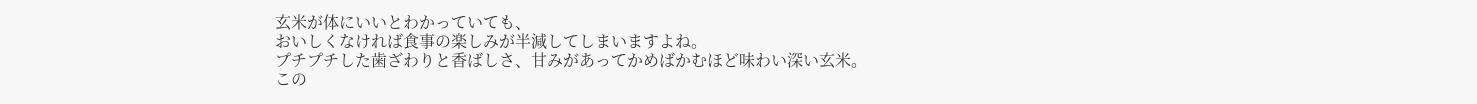玄米が体にいいとわかっていても、
おいしくなければ食事の楽しみが半減してしまいますよね。
プチプチした歯ざわりと香ばしさ、甘みがあってかめばかむほど味わい深い玄米。
この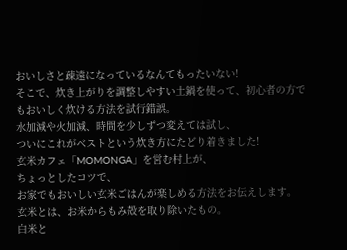おいしさと疎遠になっているなんてもったいない!
そこで、炊き上がりを調整しやすい土鍋を使って、初心者の方でもおいしく炊ける方法を試行錯誤。
水加減や火加減、時間を少しずつ変えては試し、
ついにこれがベストという炊き方にたどり着きました!
玄米カフェ「MOMONGA」を営む村上が、
ちょっとしたコツで、
お家でもおいしい玄米ごはんが楽しめる方法をお伝えします。
玄米とは、お米からもみ殻を取り除いたもの。
白米と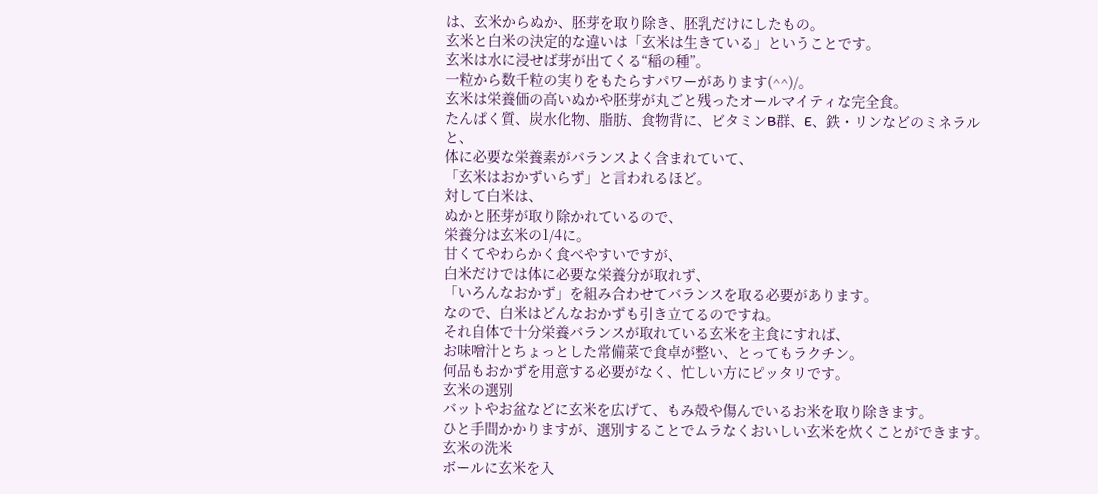は、玄米からぬか、胚芽を取り除き、胚乳だけにしたもの。
玄米と白米の決定的な違いは「玄米は生きている」ということです。
玄米は水に浸せば芽が出てくる“稲の種”。
一粒から数千粒の実りをもたらすパワーがあります(^^)/。
玄米は栄養価の高いぬかや胚芽が丸ごと残ったオールマイティな完全食。
たんぱく質、炭水化物、脂肪、食物背に、ビタミンB群、E、鉄・リンなどのミネラルと、
体に必要な栄養素がバランスよく含まれていて、
「玄米はおかずいらず」と言われるほど。
対して白米は、
ぬかと胚芽が取り除かれているので、
栄養分は玄米の1/4に。
甘くてやわらかく食べやすいですが、
白米だけでは体に必要な栄養分が取れず、
「いろんなおかず」を組み合わせてバランスを取る必要があります。
なので、白米はどんなおかずも引き立てるのですね。
それ自体で十分栄養バランスが取れている玄米を主食にすれば、
お味噌汁とちょっとした常備菜で食卓が整い、とってもラクチン。
何品もおかずを用意する必要がなく、忙しい方にピッタリです。
玄米の選別
バットやお盆などに玄米を広げて、もみ殻や傷んでいるお米を取り除きます。
ひと手間かかりますが、選別することでムラなくおいしい玄米を炊くことができます。
玄米の洗米
ボールに玄米を入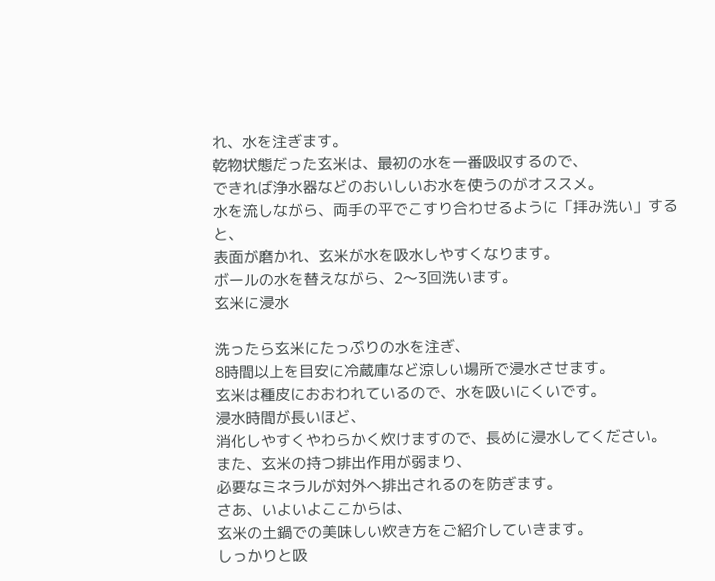れ、水を注ぎます。
乾物状態だった玄米は、最初の水を一番吸収するので、
できれば浄水器などのおいしいお水を使うのがオススメ。
水を流しながら、両手の平でこすり合わせるように「拝み洗い」すると、
表面が磨かれ、玄米が水を吸水しやすくなります。
ボールの水を替えながら、2〜3回洗います。
玄米に浸水

洗ったら玄米にたっぷりの水を注ぎ、
8時間以上を目安に冷蔵庫など涼しい場所で浸水させます。
玄米は種皮におおわれているので、水を吸いにくいです。
浸水時間が長いほど、
消化しやすくやわらかく炊けますので、長めに浸水してください。
また、玄米の持つ排出作用が弱まり、
必要なミネラルが対外へ排出されるのを防ぎます。
さあ、いよいよここからは、
玄米の土鍋での美味しい炊き方をご紹介していきます。
しっかりと吸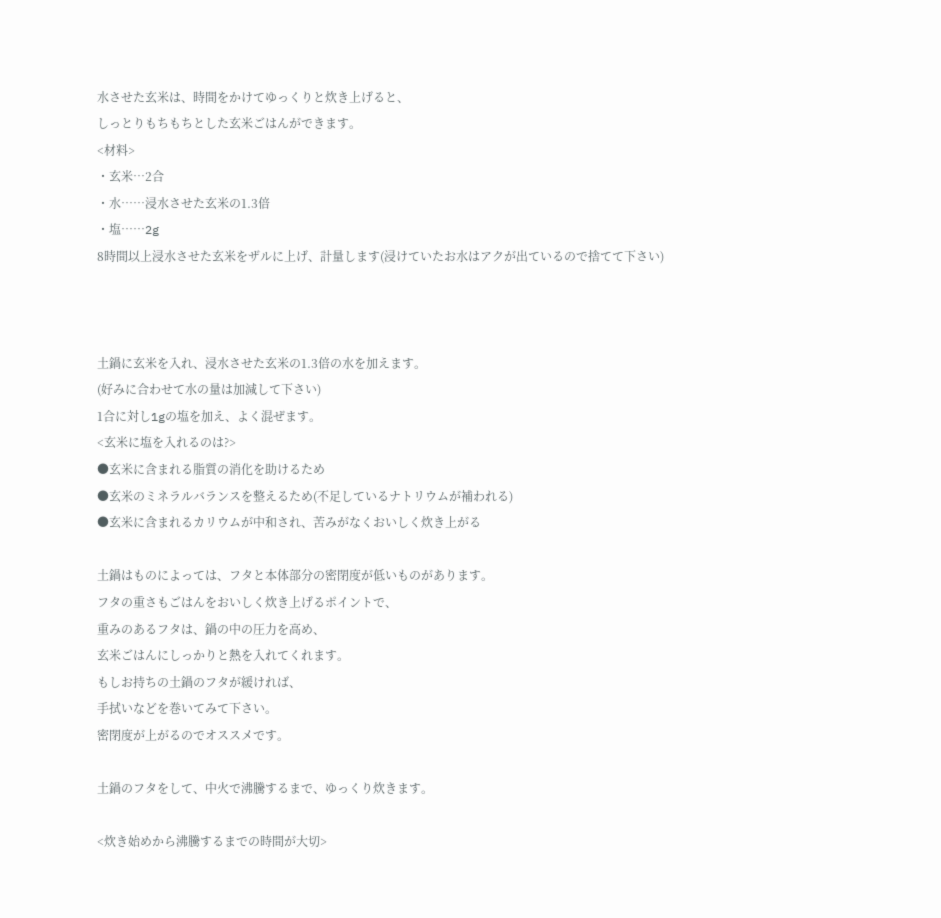水させた玄米は、時間をかけてゆっくりと炊き上げると、
しっとりもちもちとした玄米ごはんができます。
<材料>
・玄米…2合
・水……浸水させた玄米の1.3倍
・塩……2g
8時間以上浸水させた玄米をザルに上げ、計量します(浸けていたお水はアクが出ているので捨てて下さい)



土鍋に玄米を入れ、浸水させた玄米の1.3倍の水を加えます。
(好みに合わせて水の量は加減して下さい)
1合に対し1gの塩を加え、よく混ぜます。
<玄米に塩を入れるのは?>
●玄米に含まれる脂質の消化を助けるため
●玄米のミネラルバランスを整えるため(不足しているナトリウムが補われる)
●玄米に含まれるカリウムが中和され、苦みがなくおいしく炊き上がる

土鍋はものによっては、フタと本体部分の密閉度が低いものがあります。
フタの重さもごはんをおいしく炊き上げるポイントで、
重みのあるフタは、鍋の中の圧力を高め、
玄米ごはんにしっかりと熱を入れてくれます。
もしお持ちの土鍋のフタが緩ければ、
手拭いなどを巻いてみて下さい。
密閉度が上がるのでオススメです。

土鍋のフタをして、中火で沸騰するまで、ゆっくり炊きます。

<炊き始めから沸騰するまでの時間が大切>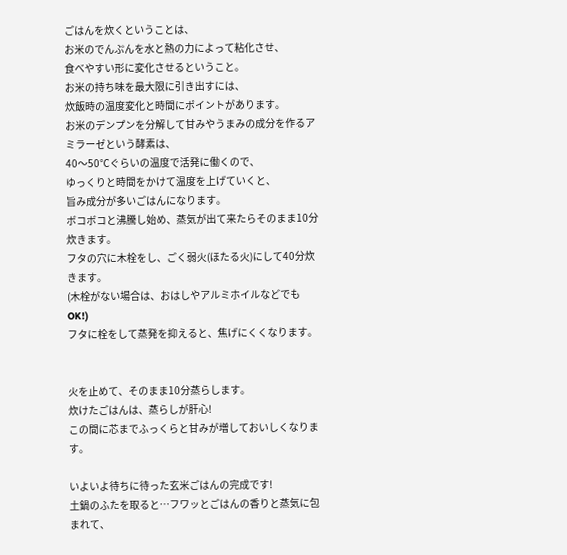ごはんを炊くということは、
お米のでんぷんを水と熱の力によって粘化させ、
食べやすい形に変化させるということ。
お米の持ち味を最大限に引き出すには、
炊飯時の温度変化と時間にポイントがあります。
お米のデンプンを分解して甘みやうまみの成分を作るアミラーゼという酵素は、
40〜50℃ぐらいの温度で活発に働くので、
ゆっくりと時間をかけて温度を上げていくと、
旨み成分が多いごはんになります。
ボコボコと沸騰し始め、蒸気が出て来たらそのまま10分炊きます。
フタの穴に木栓をし、ごく弱火(ほたる火)にして40分炊きます。
(木栓がない場合は、おはしやアルミホイルなどでもOK!)
フタに栓をして蒸発を抑えると、焦げにくくなります。


火を止めて、そのまま10分蒸らします。
炊けたごはんは、蒸らしが肝心!
この間に芯までふっくらと甘みが増しておいしくなります。

いよいよ待ちに待った玄米ごはんの完成です!
土鍋のふたを取ると…フワッとごはんの香りと蒸気に包まれて、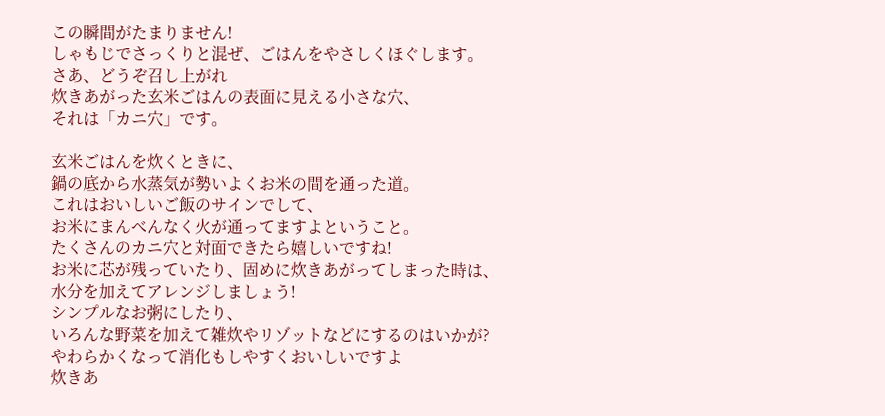この瞬間がたまりません!
しゃもじでさっくりと混ぜ、ごはんをやさしくほぐします。
さあ、どうぞ召し上がれ
炊きあがった玄米ごはんの表面に見える小さな穴、
それは「カニ穴」です。

玄米ごはんを炊くときに、
鍋の底から水蒸気が勢いよくお米の間を通った道。
これはおいしいご飯のサインでして、
お米にまんべんなく火が通ってますよということ。
たくさんのカニ穴と対面できたら嬉しいですね!
お米に芯が残っていたり、固めに炊きあがってしまった時は、
水分を加えてアレンジしましょう!
シンプルなお粥にしたり、
いろんな野菜を加えて雑炊やリゾットなどにするのはいかが?
やわらかくなって消化もしやすくおいしいですよ
炊きあ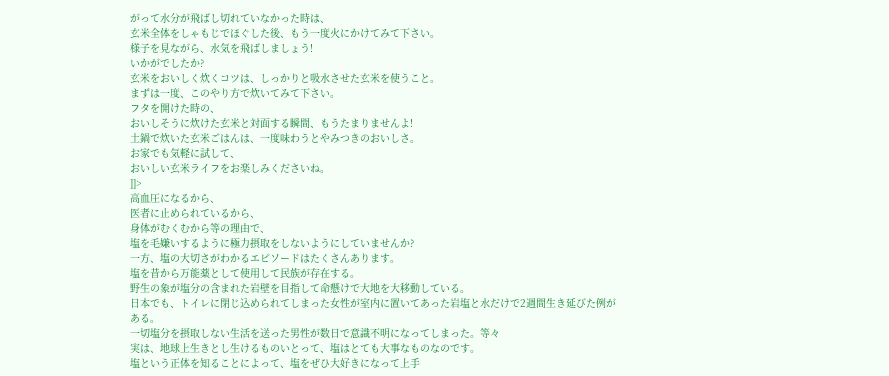がって水分が飛ばし切れていなかった時は、
玄米全体をしゃもじでほぐした後、もう一度火にかけてみて下さい。
様子を見ながら、水気を飛ばしましょう!
いかがでしたか?
玄米をおいしく炊くコツは、しっかりと吸水させた玄米を使うこと。
まずは一度、このやり方で炊いてみて下さい。
フタを開けた時の、
おいしそうに炊けた玄米と対面する瞬間、もうたまりませんよ!
土鍋で炊いた玄米ごはんは、一度味わうとやみつきのおいしさ。
お家でも気軽に試して、
おいしい玄米ライフをお楽しみくださいね。
]]>
高血圧になるから、
医者に止められているから、
身体がむくむから等の理由で、
塩を毛嫌いするように極力摂取をしないようにしていませんか?
一方、塩の大切さがわかるエピソードはたくさんあります。
塩を昔から万能薬として使用して民族が存在する。
野生の象が塩分の含まれた岩壁を目指して命懸けで大地を大移動している。
日本でも、トイレに閉じ込められてしまった女性が室内に置いてあった岩塩と水だけで2週間生き延びた例がある。
一切塩分を摂取しない生活を送った男性が数日で意識不明になってしまった。等々
実は、地球上生きとし生けるものいとって、塩はとても大事なものなのです。
塩という正体を知ることによって、塩をぜひ大好きになって上手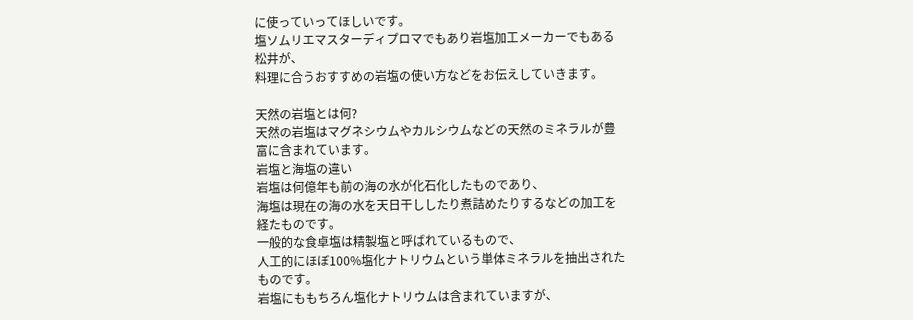に使っていってほしいです。
塩ソムリエマスターディプロマでもあり岩塩加工メーカーでもある松井が、
料理に合うおすすめの岩塩の使い方などをお伝えしていきます。

天然の岩塩とは何?
天然の岩塩はマグネシウムやカルシウムなどの天然のミネラルが豊富に含まれています。
岩塩と海塩の違い
岩塩は何億年も前の海の水が化石化したものであり、
海塩は現在の海の水を天日干ししたり煮詰めたりするなどの加工を経たものです。
一般的な食卓塩は精製塩と呼ばれているもので、
人工的にほぼ100%塩化ナトリウムという単体ミネラルを抽出されたものです。
岩塩にももちろん塩化ナトリウムは含まれていますが、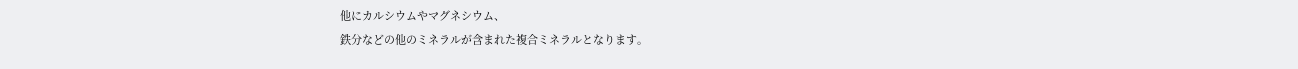他にカルシウムやマグネシウム、
鉄分などの他のミネラルが含まれた複合ミネラルとなります。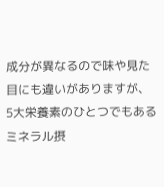成分が異なるので味や見た目にも違いがありますが、
5大栄養素のひとつでもあるミネラル摂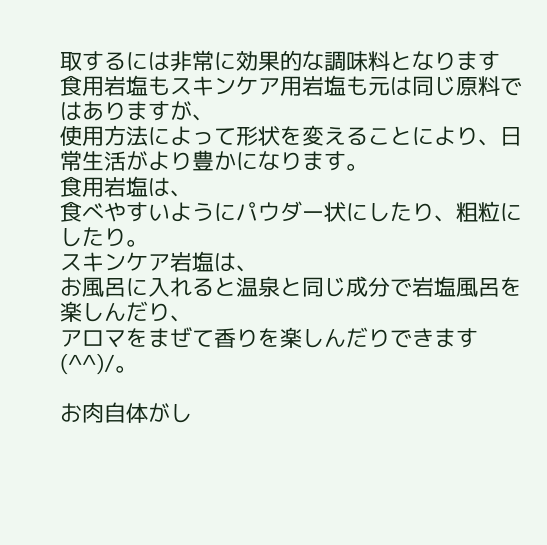取するには非常に効果的な調味料となります
食用岩塩もスキンケア用岩塩も元は同じ原料ではありますが、
使用方法によって形状を変えることにより、日常生活がより豊かになります。
食用岩塩は、
食べやすいようにパウダー状にしたり、粗粒にしたり。
スキンケア岩塩は、
お風呂に入れると温泉と同じ成分で岩塩風呂を楽しんだり、
アロマをまぜて香りを楽しんだりできます(^^)/。

お肉自体がし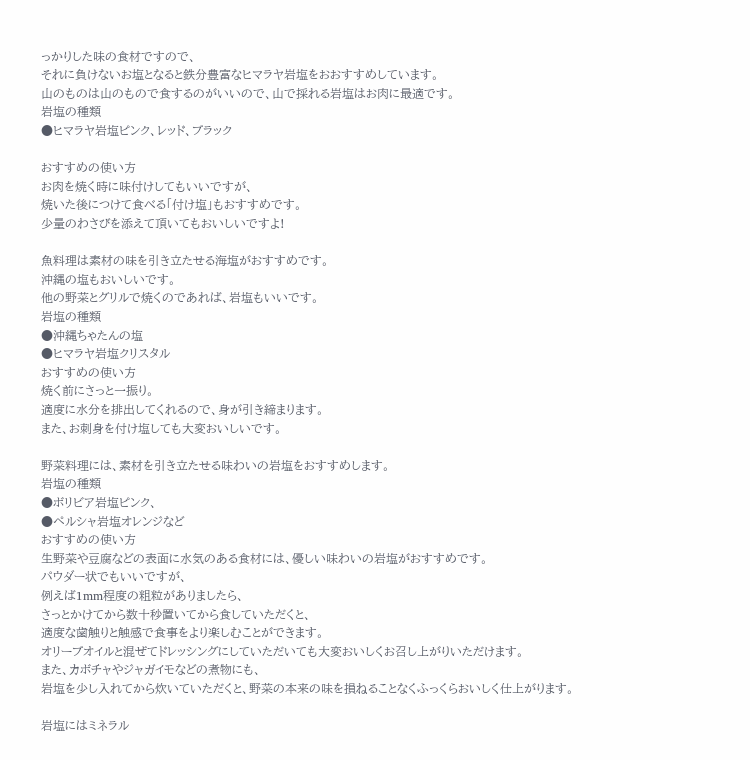っかりした味の食材ですので、
それに負けないお塩となると鉄分豊富なヒマラヤ岩塩をおおすすめしています。
山のものは山のもので食するのがいいので、山で採れる岩塩はお肉に最適です。
岩塩の種類
●ヒマラヤ岩塩ピンク、レッド、ブラック

おすすめの使い方
お肉を焼く時に味付けしてもいいですが、
焼いた後につけて食べる「付け塩」もおすすめです。
少量のわさびを添えて頂いてもおいしいですよ!

魚料理は素材の味を引き立たせる海塩がおすすめです。
沖縄の塩もおいしいです。
他の野菜とグリルで焼くのであれば、岩塩もいいです。
岩塩の種類
●沖縄ちゃたんの塩
●ヒマラヤ岩塩クリスタル
おすすめの使い方
焼く前にさっと一振り。
適度に水分を排出してくれるので、身が引き締まります。
また、お刺身を付け塩しても大変おいしいです。

野菜料理には、素材を引き立たせる味わいの岩塩をおすすめします。
岩塩の種類
●ボリビア岩塩ピンク、
●ペルシャ岩塩オレンジなど
おすすめの使い方
生野菜や豆腐などの表面に水気のある食材には、優しい味わいの岩塩がおすすめです。
パウダー状でもいいですが、
例えば1mm程度の粗粒がありましたら、
さっとかけてから数十秒置いてから食していただくと、
適度な歯触りと触感で食事をより楽しむことができます。
オリーブオイルと混ぜてドレッシングにしていただいても大変おいしくお召し上がりいただけます。
また、カボチャやジャガイモなどの煮物にも、
岩塩を少し入れてから炊いていただくと、野菜の本来の味を損ねることなくふっくらおいしく仕上がります。

岩塩にはミネラル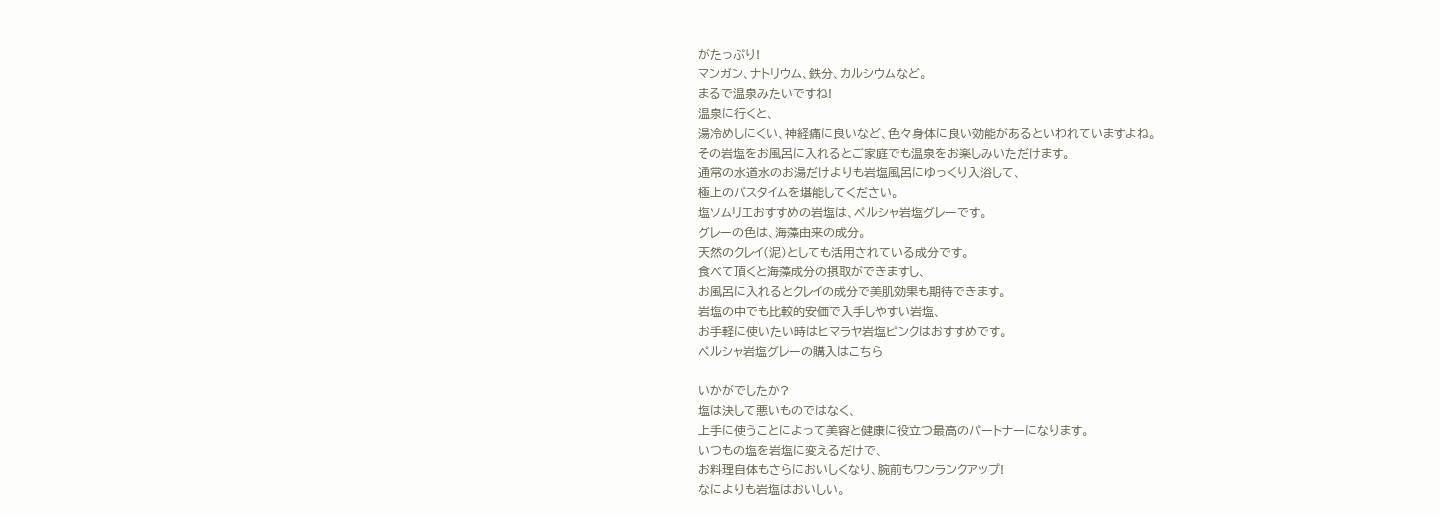がたっぷり!
マンガン、ナトリウム、鉄分、カルシウムなど。
まるで温泉みたいですね!
温泉に行くと、
湯冷めしにくい、神経痛に良いなど、色々身体に良い効能があるといわれていますよね。
その岩塩をお風呂に入れるとご家庭でも温泉をお楽しみいただけます。
通常の水道水のお湯だけよりも岩塩風呂にゆっくり入浴して、
極上のバスタイムを堪能してください。
塩ソムリエおすすめの岩塩は、ペルシャ岩塩グレーです。
グレーの色は、海藻由来の成分。
天然のクレイ(泥)としても活用されている成分です。
食べて頂くと海藻成分の摂取ができますし、
お風呂に入れるとクレイの成分で美肌効果も期待できます。
岩塩の中でも比較的安価で入手しやすい岩塩、
お手軽に使いたい時はヒマラヤ岩塩ピンクはおすすめです。
ペルシャ岩塩グレーの購入はこちら

いかがでしたか?
塩は決して悪いものではなく、
上手に使うことによって美容と健康に役立つ最高のパートナーになります。
いつもの塩を岩塩に変えるだけで、
お料理自体もさらにおいしくなり、腕前もワンランクアップ!
なによりも岩塩はおいしい。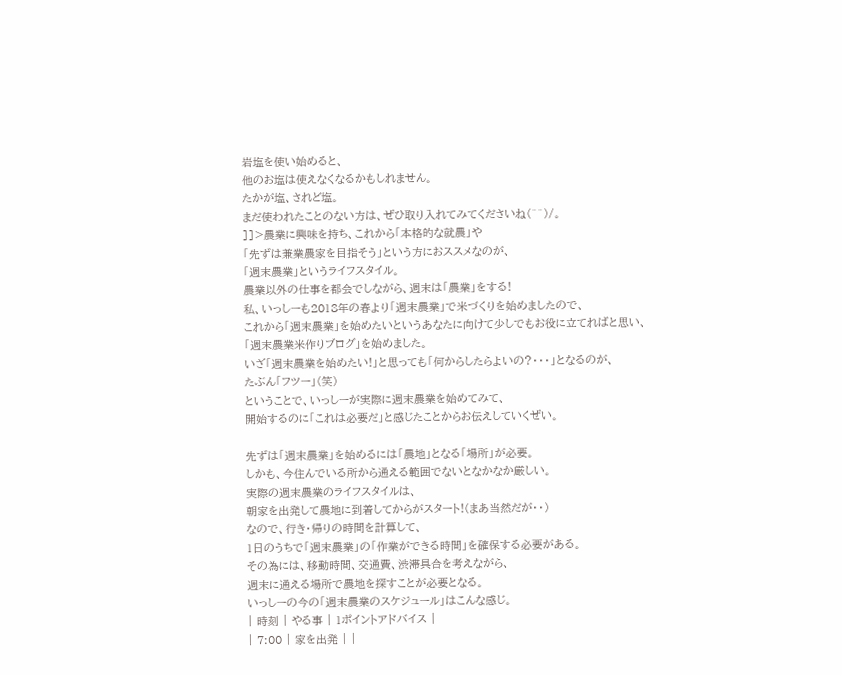岩塩を使い始めると、
他のお塩は使えなくなるかもしれません。
たかが塩、されど塩。
まだ使われたことのない方は、ぜひ取り入れてみてくださいね(^^)/。
]]>農業に興味を持ち、これから「本格的な就農」や
「先ずは兼業農家を目指そう」という方におススメなのが、
「週末農業」というライフスタイル。
農業以外の仕事を都会でしながら、週末は「農業」をする!
私、いっしーも2018年の春より「週末農業」で米づくりを始めましたので、
これから「週末農業」を始めたいというあなたに向けて少しでもお役に立てればと思い、
「週末農業米作りブログ」を始めました。
いざ「週末農業を始めたい!」と思っても「何からしたらよいの?・・・」となるのが、
たぶん「フツー」(笑)
ということで、いっしーが実際に週末農業を始めてみて、
開始するのに「これは必要だ」と感じたことからお伝えしていくぜい。

先ずは「週末農業」を始めるには「農地」となる「場所」が必要。
しかも、今住んでいる所から通える範囲でないとなかなか厳しい。
実際の週末農業のライフスタイルは、
朝家を出発して農地に到着してからがスタート!(まあ当然だが・・)
なので、行き・帰りの時間を計算して、
1日のうちで「週末農業」の「作業ができる時間」を確保する必要がある。
その為には、移動時間、交通費、渋滞具合を考えながら、
週末に通える場所で農地を探すことが必要となる。
いっしーの今の「週末農業のスケジュール」はこんな感じ。
| 時刻 | やる事 | 1ポイントアドバイス |
| 7:00 | 家を出発 | |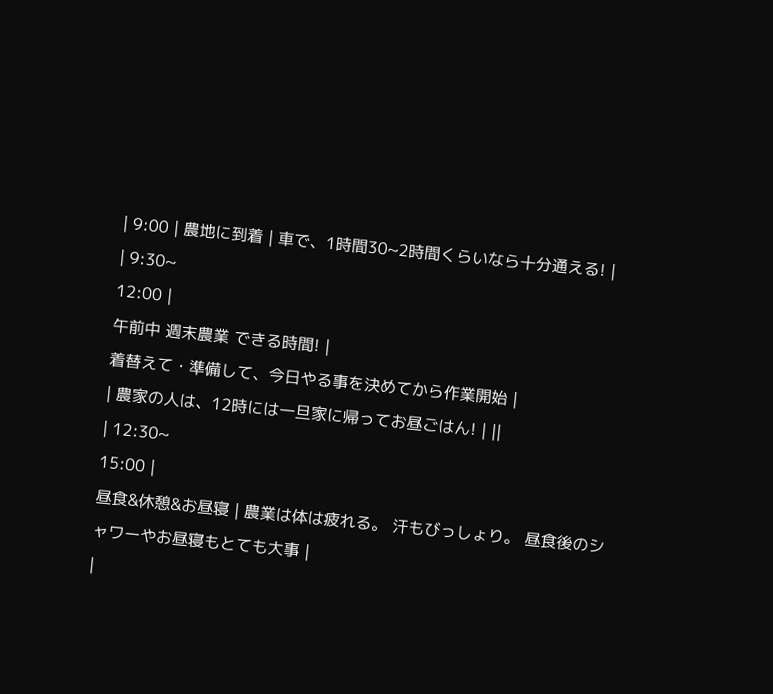| 9:00 | 農地に到着 | 車で、1時間30~2時間くらいなら十分通える! |
| 9:30~
12:00 |
午前中 週末農業 できる時間! |
着替えて・準備して、今日やる事を決めてから作業開始 |
| 農家の人は、12時には一旦家に帰ってお昼ごはん! | ||
| 12:30~
15:00 |
昼食&休憩&お昼寝 | 農業は体は疲れる。 汗もびっしょり。 昼食後のシャワーやお昼寝もとても大事 |
|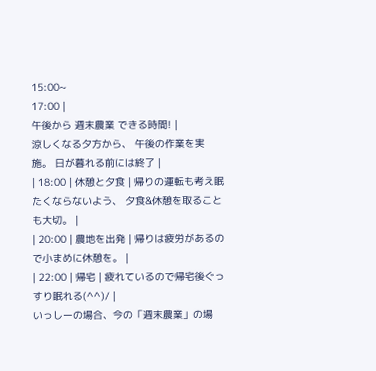15:00~
17:00 |
午後から 週末農業 できる時間! |
涼しくなる夕方から、 午後の作業を実施。 日が暮れる前には終了 |
| 18:00 | 休憩と夕食 | 帰りの運転も考え眠たくならないよう、 夕食&休憩を取ることも大切。 |
| 20:00 | 農地を出発 | 帰りは疲労があるので小まめに休憩を。 |
| 22:00 | 帰宅 | 疲れているので帰宅後ぐっすり眠れる(^^)/ |
いっしーの場合、今の「週末農業」の場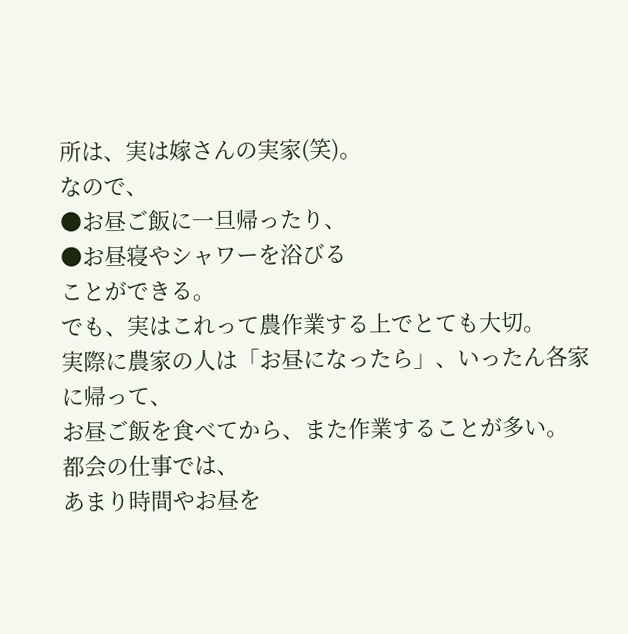所は、実は嫁さんの実家(笑)。
なので、
●お昼ご飯に一旦帰ったり、
●お昼寝やシャワーを浴びる
ことができる。
でも、実はこれって農作業する上でとても大切。
実際に農家の人は「お昼になったら」、いったん各家に帰って、
お昼ご飯を食べてから、また作業することが多い。
都会の仕事では、
あまり時間やお昼を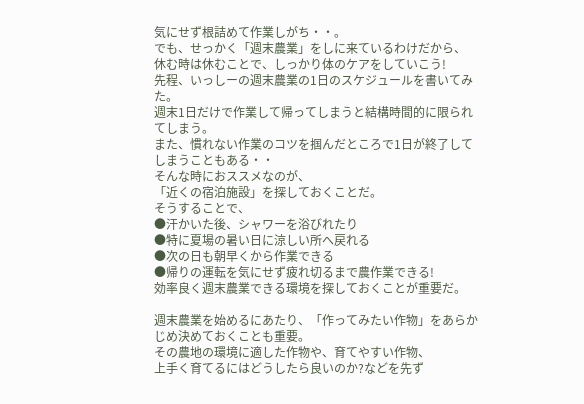気にせず根詰めて作業しがち・・。
でも、せっかく「週末農業」をしに来ているわけだから、
休む時は休むことで、しっかり体のケアをしていこう!
先程、いっしーの週末農業の1日のスケジュールを書いてみた。
週末1日だけで作業して帰ってしまうと結構時間的に限られてしまう。
また、慣れない作業のコツを掴んだところで1日が終了してしまうこともある・・
そんな時におススメなのが、
「近くの宿泊施設」を探しておくことだ。
そうすることで、
●汗かいた後、シャワーを浴びれたり
●特に夏場の暑い日に涼しい所へ戻れる
●次の日も朝早くから作業できる
●帰りの運転を気にせず疲れ切るまで農作業できる!
効率良く週末農業できる環境を探しておくことが重要だ。

週末農業を始めるにあたり、「作ってみたい作物」をあらかじめ決めておくことも重要。
その農地の環境に適した作物や、育てやすい作物、
上手く育てるにはどうしたら良いのか?などを先ず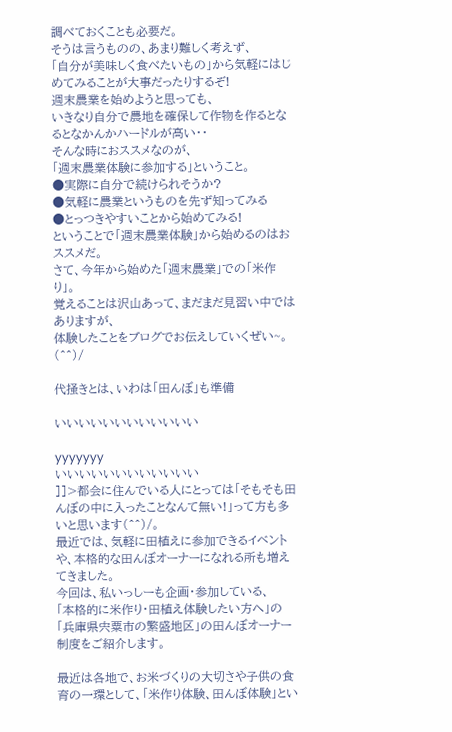調べておくことも必要だ。
そうは言うものの、あまり難しく考えず、
「自分が美味しく食べたいもの」から気軽にはじめてみることが大事だったりするぞ!
週末農業を始めようと思っても、
いきなり自分で農地を確保して作物を作るとなるとなかんかハードルが高い・・
そんな時におススメなのが、
「週末農業体験に参加する」ということ。
●実際に自分で続けられそうか?
●気軽に農業というものを先ず知ってみる
●とっつきやすいことから始めてみる!
ということで「週末農業体験」から始めるのはおススメだ。
さて、今年から始めた「週末農業」での「米作り」。
覚えることは沢山あって、まだまだ見習い中ではありますが、
体験したことをブログでお伝えしていくぜい~。(^^)/

代掻きとは、いわは「田んぼ」も準備

いいいいいいいいいいいい

yyyyyyy
いいいいいいいいいいいい
]]>都会に住んでいる人にとっては「そもそも田んぼの中に入ったことなんて無い!」って方も多いと思います(^^)/。
最近では、気軽に田植えに参加できるイベントや、本格的な田んぼオーナーになれる所も増えてきました。
今回は、私いっしーも企画・参加している、
「本格的に米作り・田植え体験したい方へ」の「兵庫県宍粟市の繁盛地区」の田んぼオーナー制度をご紹介します。

最近は各地で、お米づくりの大切さや子供の食育の一環として、「米作り体験、田んぼ体験」とい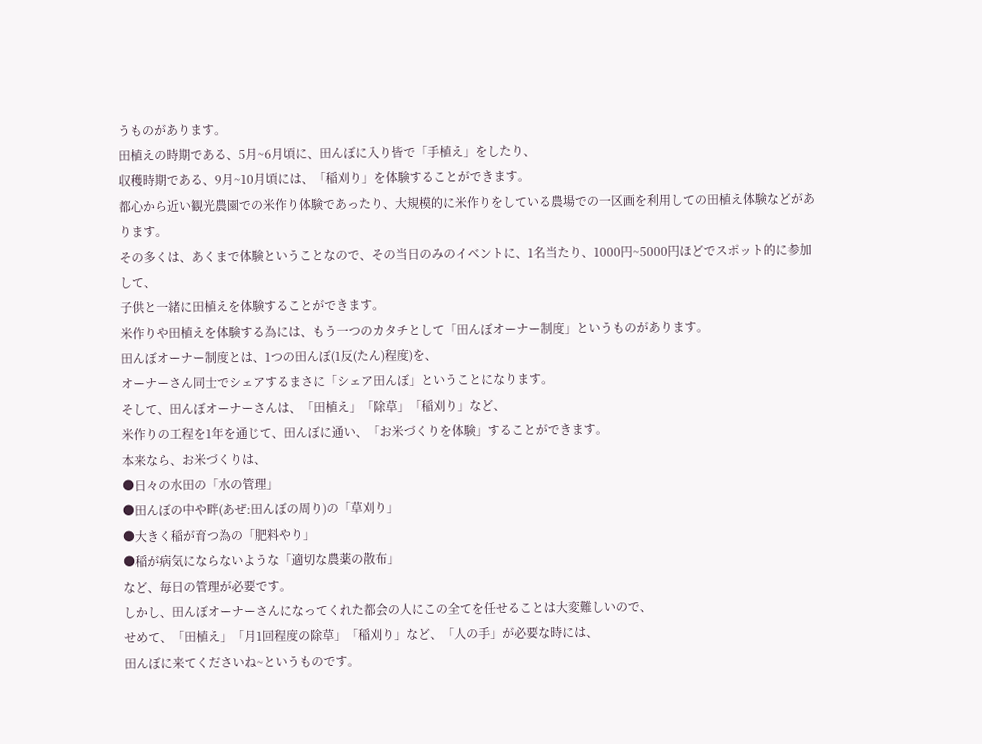うものがあります。
田植えの時期である、5月~6月頃に、田んぼに入り皆で「手植え」をしたり、
収穫時期である、9月~10月頃には、「稲刈り」を体験することができます。
都心から近い観光農園での米作り体験であったり、大規模的に米作りをしている農場での一区画を利用しての田植え体験などがあります。
その多くは、あくまで体験ということなので、その当日のみのイベントに、1名当たり、1000円~5000円ほどでスポット的に参加して、
子供と一緒に田植えを体験することができます。
米作りや田植えを体験する為には、もう一つのカタチとして「田んぼオーナー制度」というものがあります。
田んぼオーナー制度とは、1つの田んぼ(1反(たん)程度)を、
オーナーさん同士でシェアするまさに「シェア田んぼ」ということになります。
そして、田んぼオーナーさんは、「田植え」「除草」「稲刈り」など、
米作りの工程を1年を通じて、田んぼに通い、「お米づくりを体験」することができます。
本来なら、お米づくりは、
●日々の水田の「水の管理」
●田んぼの中や畔(あぜ:田んぼの周り)の「草刈り」
●大きく稲が育つ為の「肥料やり」
●稲が病気にならないような「適切な農薬の散布」
など、毎日の管理が必要です。
しかし、田んぼオーナーさんになってくれた都会の人にこの全てを任せることは大変難しいので、
せめて、「田植え」「月1回程度の除草」「稲刈り」など、「人の手」が必要な時には、
田んぼに来てくださいね~というものです。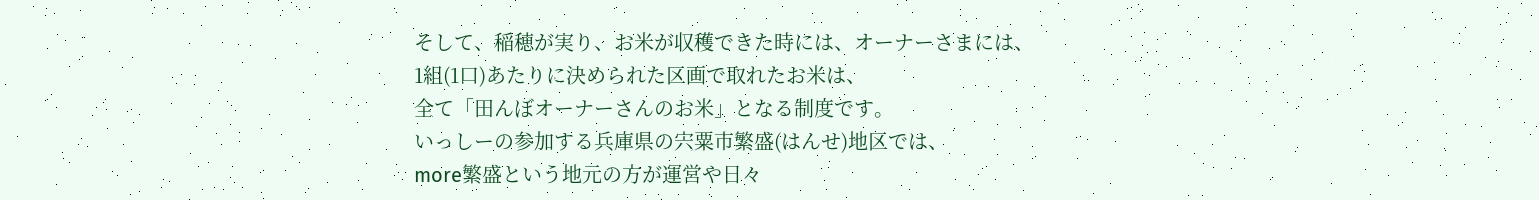そして、稲穂が実り、お米が収穫できた時には、オーナーさまには、
1組(1口)あたりに決められた区画で取れたお米は、
全て「田んぼオーナーさんのお米」となる制度です。
いっしーの参加する兵庫県の宍粟市繁盛(はんせ)地区では、
more繁盛という地元の方が運営や日々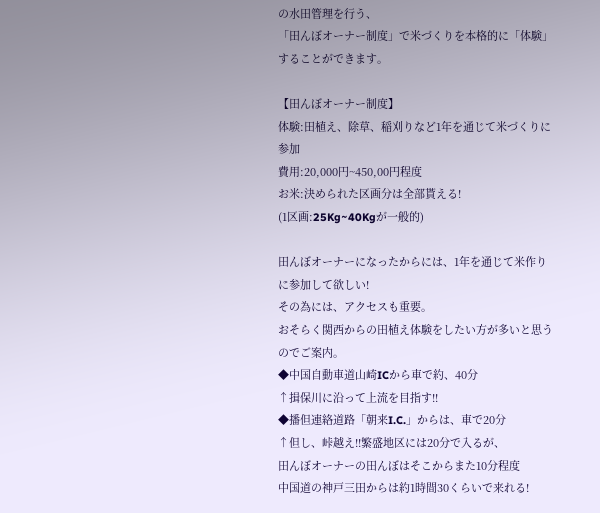の水田管理を行う、
「田んぼオーナー制度」で米づくりを本格的に「体験」することができます。

【田んぼオーナー制度】
体験:田植え、除草、稲刈りなど1年を通じて米づくりに参加
費用:20,000円~450,00円程度
お米:決められた区画分は全部貰える!
(1区画:25Kg~40Kgが一般的)

田んぼオーナーになったからには、1年を通じて米作りに参加して欲しい!
その為には、アクセスも重要。
おそらく関西からの田植え体験をしたい方が多いと思うのでご案内。
◆中国自動車道山崎ICから車で約、40分
↑揖保川に沿って上流を目指す!!
◆播但連絡道路「朝来I.C.」からは、車で20分
↑但し、峠越え!!繁盛地区には20分で入るが、
田んぼオーナーの田んぼはそこからまた10分程度
中国道の神戸三田からは約1時間30くらいで来れる!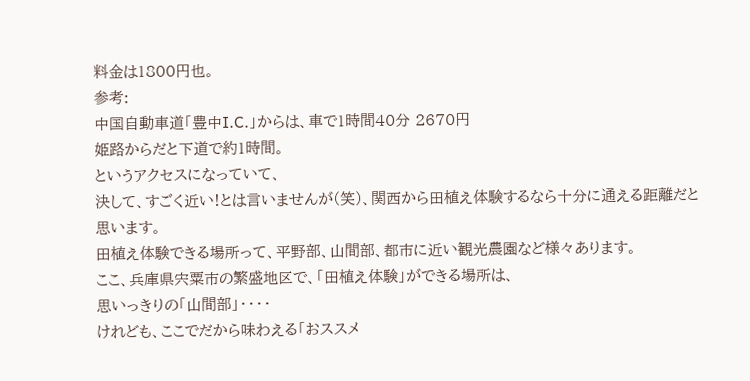料金は1800円也。
参考:
中国自動車道「豊中I.C.」からは、車で1時間40分 2670円
姫路からだと下道で約1時間。
というアクセスになっていて、
決して、すごく近い!とは言いませんが(笑)、関西から田植え体験するなら十分に通える距離だと思います。
田植え体験できる場所って、平野部、山間部、都市に近い観光農園など様々あります。
ここ、兵庫県宍粟市の繁盛地区で、「田植え体験」ができる場所は、
思いっきりの「山間部」・・・・
けれども、ここでだから味わえる「おススメ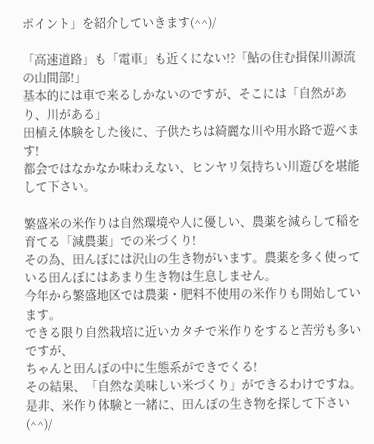ポイント」を紹介していきます(^^)/

「高速道路」も「電車」も近くにない!?「鮎の住む揖保川源流の山間部!」
基本的には車で来るしかないのですが、そこには「自然があり、川がある」
田植え体験をした後に、子供たちは綺麗な川や用水路で遊べます!
都会ではなかなか味わえない、ヒンヤリ気持ちい川遊びを堪能して下さい。

繁盛米の米作りは自然環境や人に優しい、農薬を減らして稲を育てる「減農薬」での米づくり!
その為、田んぼには沢山の生き物がいます。農薬を多く使っている田んぼにはあまり生き物は生息しません。
今年から繁盛地区では農薬・肥料不使用の米作りも開始しています。
できる限り自然栽培に近いカタチで米作りをすると苦労も多いですが、
ちゃんと田んぼの中に生態系ができでくる!
その結果、「自然な美味しい米づくり」ができるわけですね。
是非、米作り体験と一緒に、田んぼの生き物を探して下さい(^^)/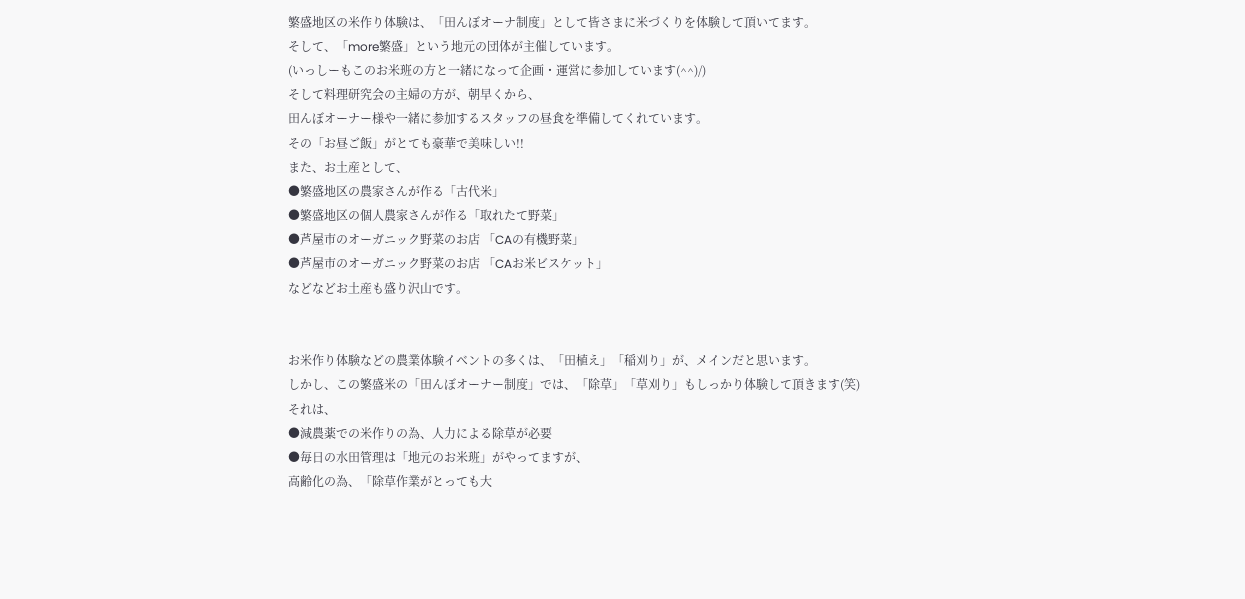繁盛地区の米作り体験は、「田んぼオーナ制度」として皆さまに米づくりを体験して頂いてます。
そして、「more繁盛」という地元の団体が主催しています。
(いっしーもこのお米班の方と一緒になって企画・運営に参加しています(^^)/)
そして料理研究会の主婦の方が、朝早くから、
田んぼオーナー様や一緒に参加するスタッフの昼食を準備してくれています。
その「お昼ご飯」がとても豪華で美味しい!!
また、お土産として、
●繁盛地区の農家さんが作る「古代米」
●繁盛地区の個人農家さんが作る「取れたて野菜」
●芦屋市のオーガニック野菜のお店 「CAの有機野菜」
●芦屋市のオーガニック野菜のお店 「CAお米ビスケット」
などなどお土産も盛り沢山です。


お米作り体験などの農業体験イベントの多くは、「田植え」「稲刈り」が、メインだと思います。
しかし、この繁盛米の「田んぼオーナー制度」では、「除草」「草刈り」もしっかり体験して頂きます(笑)
それは、
●減農薬での米作りの為、人力による除草が必要
●毎日の水田管理は「地元のお米班」がやってますが、
高齢化の為、「除草作業がとっても大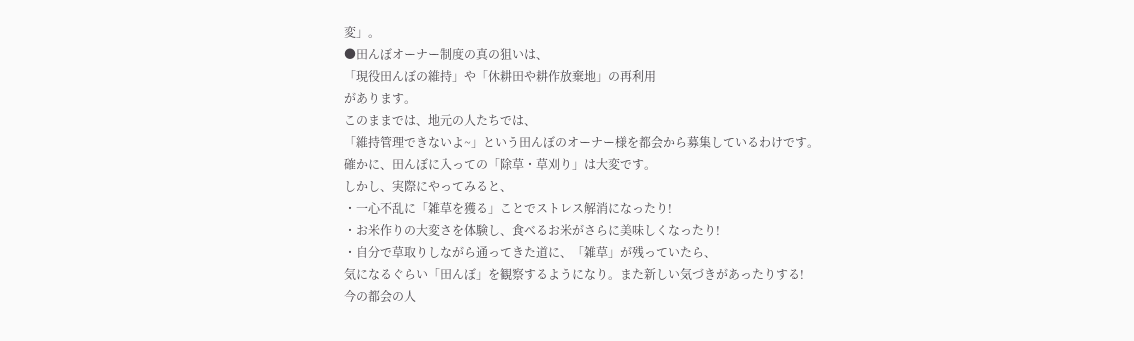変」。
●田んぼオーナー制度の真の狙いは、
「現役田んぼの維持」や「休耕田や耕作放棄地」の再利用
があります。
このままでは、地元の人たちでは、
「維持管理できないよ~」という田んぼのオーナー様を都会から募集しているわけです。
確かに、田んぼに入っての「除草・草刈り」は大変です。
しかし、実際にやってみると、
・一心不乱に「雑草を獲る」ことでストレス解消になったり!
・お米作りの大変さを体験し、食べるお米がさらに美味しくなったり!
・自分で草取りしながら通ってきた道に、「雑草」が残っていたら、
気になるぐらい「田んぼ」を観察するようになり。また新しい気づきがあったりする!
今の都会の人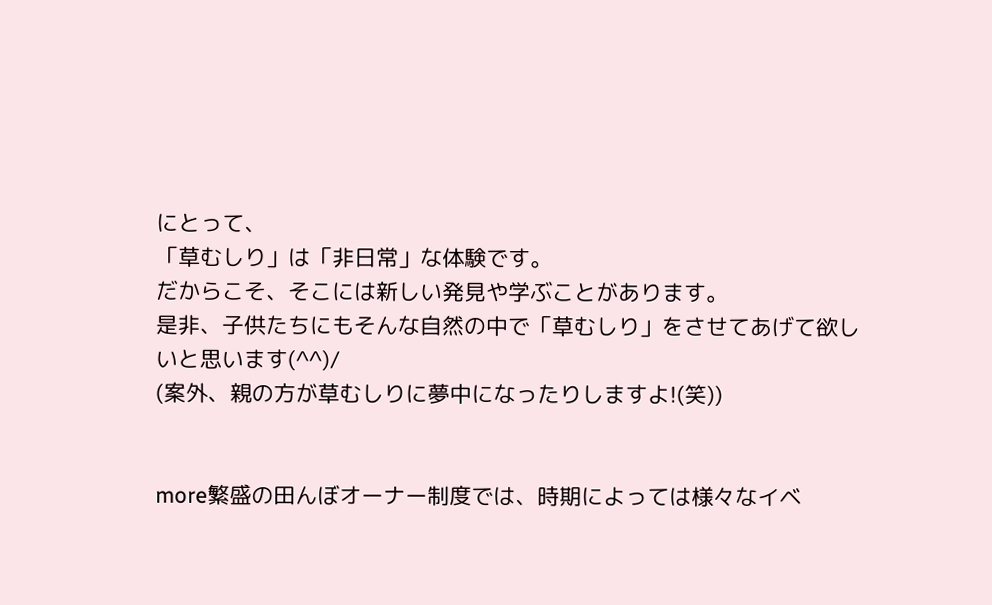にとって、
「草むしり」は「非日常」な体験です。
だからこそ、そこには新しい発見や学ぶことがあります。
是非、子供たちにもそんな自然の中で「草むしり」をさせてあげて欲しいと思います(^^)/
(案外、親の方が草むしりに夢中になったりしますよ!(笑))


more繁盛の田んぼオーナー制度では、時期によっては様々なイベ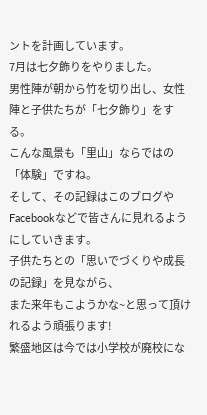ントを計画しています。
7月は七夕飾りをやりました。
男性陣が朝から竹を切り出し、女性陣と子供たちが「七夕飾り」をする。
こんな風景も「里山」ならではの「体験」ですね。
そして、その記録はこのブログやFacebookなどで皆さんに見れるようにしていきます。
子供たちとの「思いでづくりや成長の記録」を見ながら、
また来年もこようかな~と思って頂けれるよう頑張ります!
繁盛地区は今では小学校が廃校にな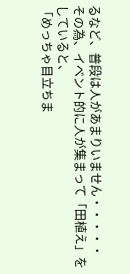るなど、普段は人があまりいません・・・・・
その為、イベント的に人が集まって「田植え」をしていると、
「めっちゃ目立ちま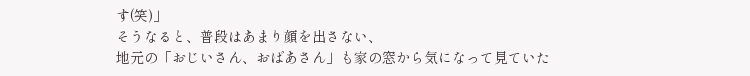す(笑)」
そうなると、普段はあまり顔を出さない、
地元の「おじいさん、おばあさん」も家の窓から気になって見ていた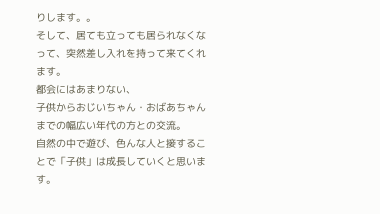りします。。
そして、居ても立っても居られなくなって、突然差し入れを持って来てくれます。
都会にはあまりない、
子供からおじいちゃん・おばあちゃんまでの幅広い年代の方との交流。
自然の中で遊び、色んな人と接することで「子供」は成長していくと思います。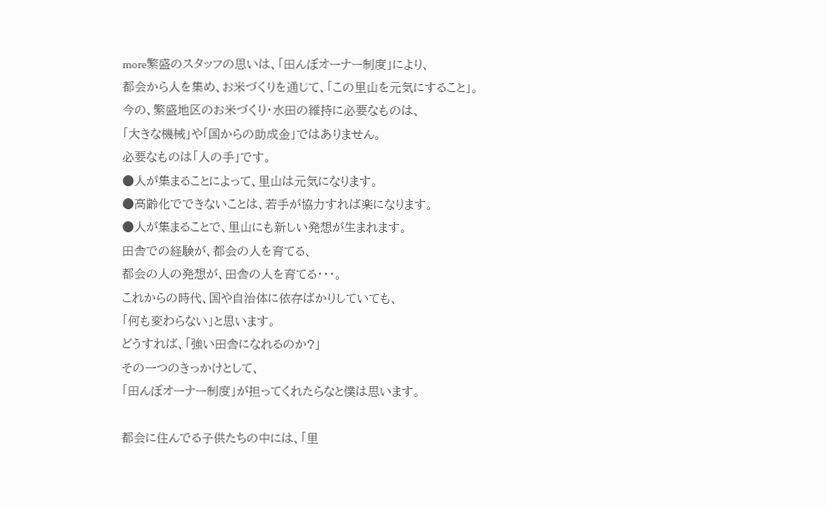more繁盛のスタッフの思いは、「田んぼオーナー制度」により、
都会から人を集め、お米づくりを通じて、「この里山を元気にすること」。
今の、繁盛地区のお米づくり・水田の維持に必要なものは、
「大きな機械」や「国からの助成金」ではありません。
必要なものは「人の手」です。
●人が集まることによって、里山は元気になります。
●高齢化でできないことは、若手が協力すれば楽になります。
●人が集まることで、里山にも新しい発想が生まれます。
田舎での経験が、都会の人を育てる、
都会の人の発想が、田舎の人を育てる・・・。
これからの時代、国や自治体に依存ばかりしていても、
「何も変わらない」と思います。
どうすれば、「強い田舎になれるのか?」
その一つのきっかけとして、
「田んぼオーナー制度」が担ってくれたらなと僕は思います。

都会に住んでる子供たちの中には、「里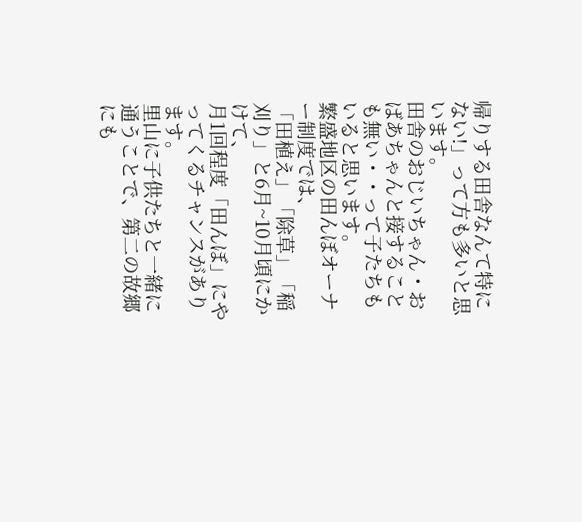帰りする田舎なんて特にない!」って方も多いと思います。
田舎のおじいちゃん・おばあちゃんと接することも無い・・って子たちもいると思います。
繁盛地区の田んぼオーナー制度では、
「田植え」「除草」「稲刈り」と6月~10月頃にかけて、
月1回程度「田んぼ」にやってくるチャンスがあります。
里山に子供たちと一緒に通うことで、第二の故郷にも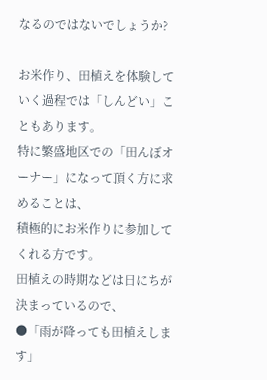なるのではないでしょうか?

お米作り、田植えを体験していく過程では「しんどい」こともあります。
特に繁盛地区での「田んぼオーナー」になって頂く方に求めることは、
積極的にお米作りに参加してくれる方です。
田植えの時期などは日にちが決まっているので、
●「雨が降っても田植えします」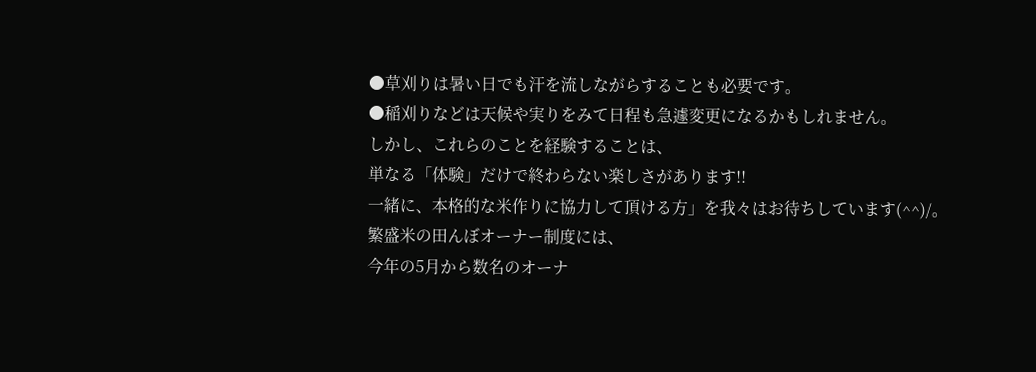●草刈りは暑い日でも汗を流しながらすることも必要です。
●稲刈りなどは天候や実りをみて日程も急遽変更になるかもしれません。
しかし、これらのことを経験することは、
単なる「体験」だけで終わらない楽しさがあります!!
一緒に、本格的な米作りに協力して頂ける方」を我々はお待ちしています(^^)/。
繁盛米の田んぼオーナー制度には、
今年の5月から数名のオーナ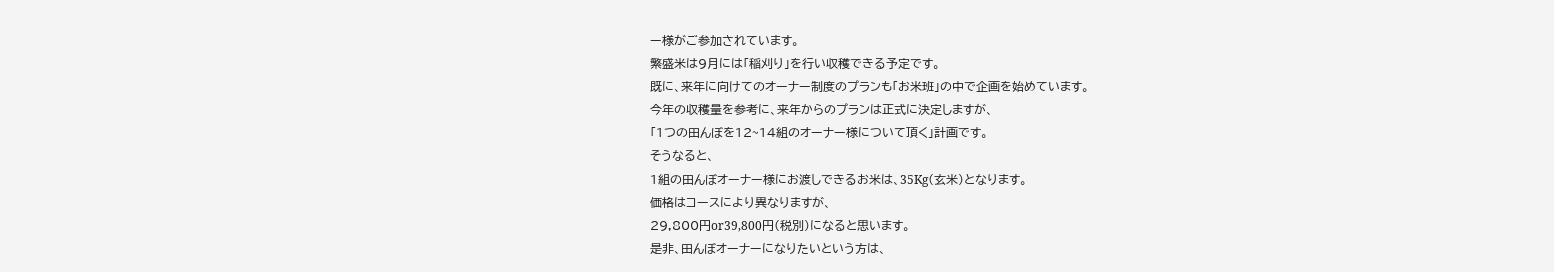ー様がご参加されています。
繁盛米は9月には「稲刈り」を行い収穫できる予定です。
既に、来年に向けてのオーナー制度のプランも「お米班」の中で企画を始めています。
今年の収穫量を参考に、来年からのプランは正式に決定しますが、
「1つの田んぼを12~14組のオーナー様について頂く」計画です。
そうなると、
1組の田んぼオーナー様にお渡しできるお米は、35Kg(玄米)となります。
価格はコースにより異なりますが、
29,800円or39,800円(税別)になると思います。
是非、田んぼオーナーになりたいという方は、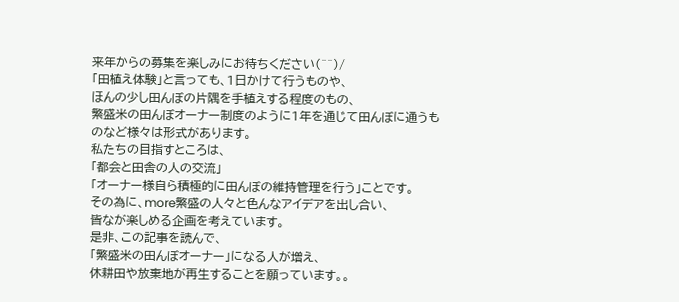来年からの募集を楽しみにお待ちください(^^)/
「田植え体験」と言っても、1日かけて行うものや、
ほんの少し田んぼの片隅を手植えする程度のもの、
繁盛米の田んぼオーナー制度のように1年を通じて田んぼに通うものなど様々は形式があります。
私たちの目指すところは、
「都会と田舎の人の交流」
「オーナー様自ら積極的に田んぼの維持管理を行う」ことです。
その為に、more繁盛の人々と色んなアイデアを出し合い、
皆なが楽しめる企画を考えています。
是非、この記事を読んで、
「繁盛米の田んぼオーナー」になる人が増え、
休耕田や放棄地が再生することを願っています。。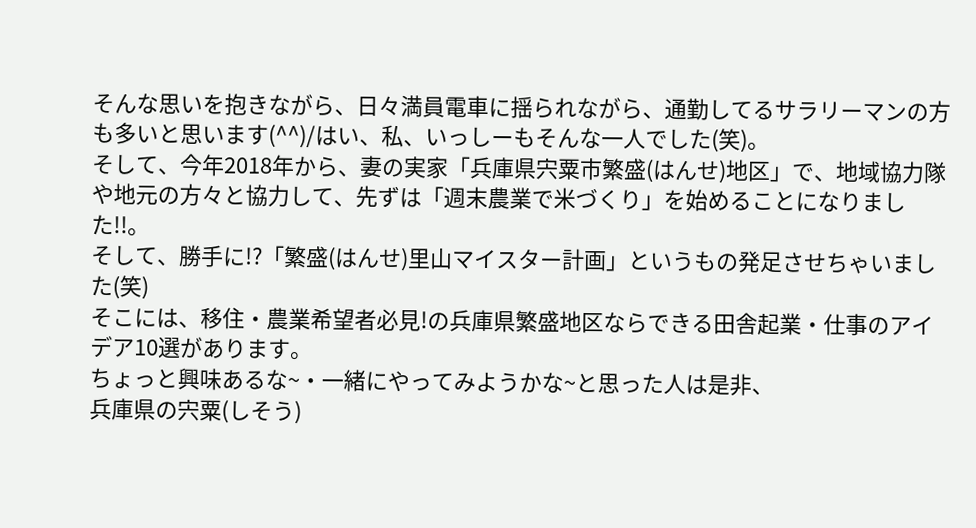そんな思いを抱きながら、日々満員電車に揺られながら、通勤してるサラリーマンの方も多いと思います(^^)/はい、私、いっしーもそんな一人でした(笑)。
そして、今年2018年から、妻の実家「兵庫県宍粟市繁盛(はんせ)地区」で、地域協力隊や地元の方々と協力して、先ずは「週末農業で米づくり」を始めることになりました!!。
そして、勝手に!?「繁盛(はんせ)里山マイスター計画」というもの発足させちゃいました(笑)
そこには、移住・農業希望者必見!の兵庫県繁盛地区ならできる田舎起業・仕事のアイデア10選があります。
ちょっと興味あるな~・一緒にやってみようかな~と思った人は是非、
兵庫県の宍粟(しそう)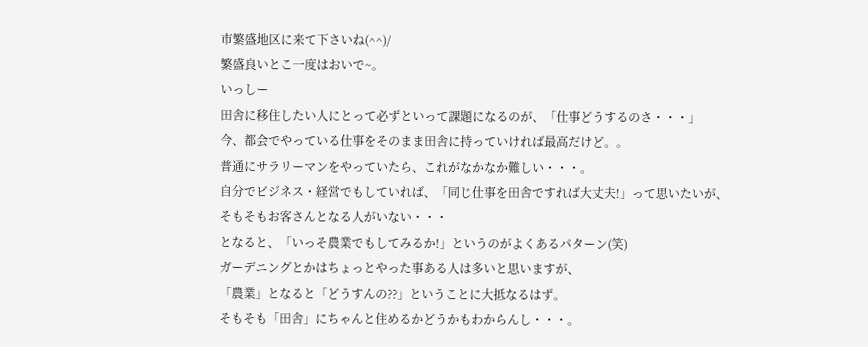市繁盛地区に来て下さいね(^^)/
繁盛良いとこ一度はおいで~。
いっしー
田舎に移住したい人にとって必ずといって課題になるのが、「仕事どうするのさ・・・」
今、都会でやっている仕事をそのまま田舎に持っていければ最高だけど。。
普通にサラリーマンをやっていたら、これがなかなか難しい・・・。
自分でビジネス・経営でもしていれば、「同じ仕事を田舎ですれば大丈夫!」って思いたいが、
そもそもお客さんとなる人がいない・・・
となると、「いっそ農業でもしてみるか!」というのがよくあるパターン(笑)
ガーデニングとかはちょっとやった事ある人は多いと思いますが、
「農業」となると「どうすんの??」ということに大抵なるはず。
そもそも「田舎」にちゃんと住めるかどうかもわからんし・・・。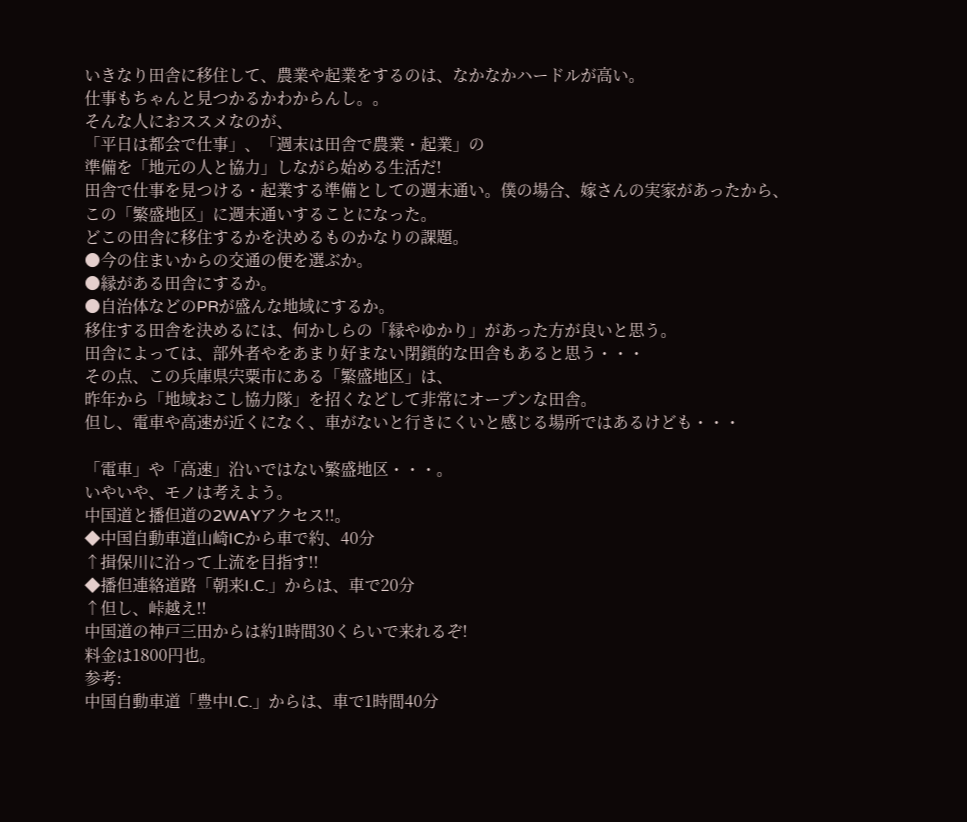いきなり田舎に移住して、農業や起業をするのは、なかなかハードルが高い。
仕事もちゃんと見つかるかわからんし。。
そんな人におススメなのが、
「平日は都会で仕事」、「週末は田舎で農業・起業」の
準備を「地元の人と協力」しながら始める生活だ!
田舎で仕事を見つける・起業する準備としての週末通い。僕の場合、嫁さんの実家があったから、
この「繁盛地区」に週末通いすることになった。
どこの田舎に移住するかを決めるものかなりの課題。
●今の住まいからの交通の便を選ぶか。
●縁がある田舎にするか。
●自治体などのPRが盛んな地域にするか。
移住する田舎を決めるには、何かしらの「縁やゆかり」があった方が良いと思う。
田舎によっては、部外者やをあまり好まない閉鎖的な田舎もあると思う・・・
その点、この兵庫県宍粟市にある「繁盛地区」は、
昨年から「地域おこし協力隊」を招くなどして非常にオープンな田舎。
但し、電車や高速が近くになく、車がないと行きにくいと感じる場所ではあるけども・・・

「電車」や「高速」沿いではない繁盛地区・・・。
いやいや、モノは考えよう。
中国道と播但道の2WAYアクセス!!。
◆中国自動車道山崎ICから車で約、40分
↑揖保川に沿って上流を目指す!!
◆播但連絡道路「朝来I.C.」からは、車で20分
↑但し、峠越え!!
中国道の神戸三田からは約1時間30くらいで来れるぞ!
料金は1800円也。
参考:
中国自動車道「豊中I.C.」からは、車で1時間40分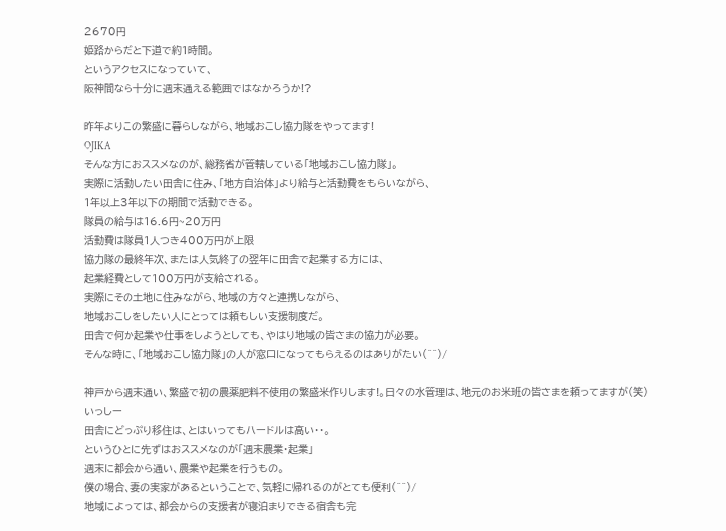2670円
姫路からだと下道で約1時間。
というアクセスになっていて、
阪神間なら十分に週末通える範囲ではなかろうか!?

昨年よりこの繁盛に暮らしながら、地域おこし協力隊をやってます!
OJIKA
そんな方におススメなのが、総務省が管轄している「地域おこし協力隊」。
実際に活動したい田舎に住み、「地方自治体」より給与と活動費をもらいながら、
1年以上3年以下の期間で活動できる。
隊員の給与は16.6円~20万円
活動費は隊員1人つき400万円が上限
協力隊の最終年次、または人気終了の翌年に田舎で起業する方には、
起業経費として100万円が支給される。
実際にその土地に住みながら、地域の方々と連携しながら、
地域おこしをしたい人にとっては頼もしい支援制度だ。
田舎で何か起業や仕事をしようとしても、やはり地域の皆さまの協力が必要。
そんな時に、「地域おこし協力隊」の人が窓口になってもらえるのはありがたい(^^)/

神戸から週末通い、繁盛で初の農薬肥料不使用の繁盛米作りします!。日々の水管理は、地元のお米班の皆さまを頼ってますが(笑)
いっしー
田舎にどっぷり移住は、とはいってもハードルは高い・・。
というひとに先ずはおススメなのが「週末農業・起業」
週末に都会から通い、農業や起業を行うもの。
僕の場合、妻の実家があるということで、気軽に帰れるのがとても便利(^^)/
地域によっては、都会からの支援者が寝泊まりできる宿舎も完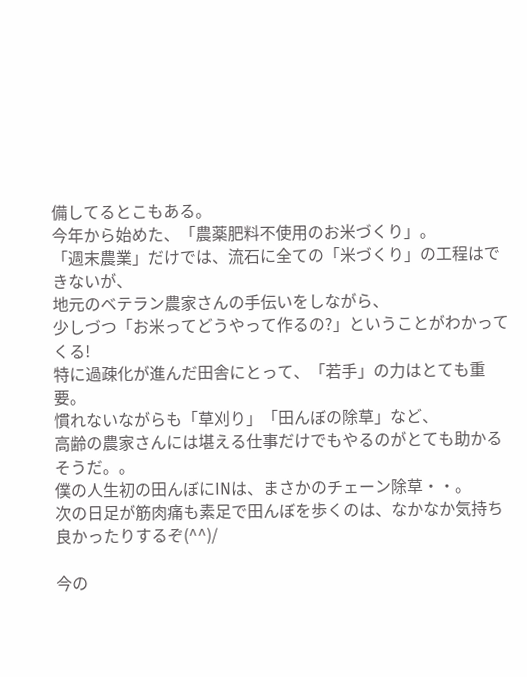備してるとこもある。
今年から始めた、「農薬肥料不使用のお米づくり」。
「週末農業」だけでは、流石に全ての「米づくり」の工程はできないが、
地元のベテラン農家さんの手伝いをしながら、
少しづつ「お米ってどうやって作るの?」ということがわかってくる!
特に過疎化が進んだ田舎にとって、「若手」の力はとても重要。
慣れないながらも「草刈り」「田んぼの除草」など、
高齢の農家さんには堪える仕事だけでもやるのがとても助かるそうだ。。
僕の人生初の田んぼにINは、まさかのチェーン除草・・。
次の日足が筋肉痛も素足で田んぼを歩くのは、なかなか気持ち良かったりするぞ(^^)/

今の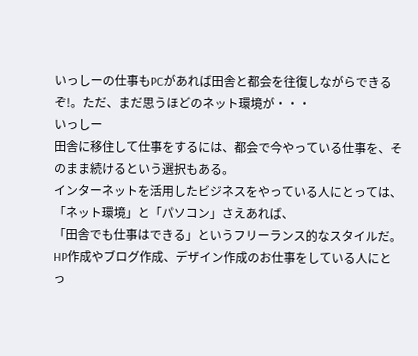いっしーの仕事もPCがあれば田舎と都会を往復しながらできるぞ!。ただ、まだ思うほどのネット環境が・・・
いっしー
田舎に移住して仕事をするには、都会で今やっている仕事を、そのまま続けるという選択もある。
インターネットを活用したビジネスをやっている人にとっては、
「ネット環境」と「パソコン」さえあれば、
「田舎でも仕事はできる」というフリーランス的なスタイルだ。
HP作成やブログ作成、デザイン作成のお仕事をしている人にとっ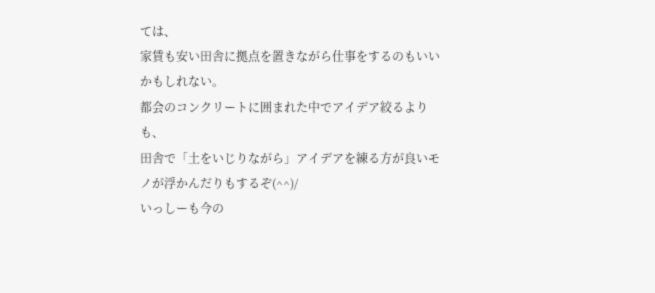ては、
家賃も安い田舎に拠点を置きながら仕事をするのもいいかもしれない。
都会のコンクリートに囲まれた中でアイデア絞るよりも、
田舎で「土をいじりながら」アイデアを練る方が良いモノが浮かんだりもするぞ(^^)/
いっしーも今の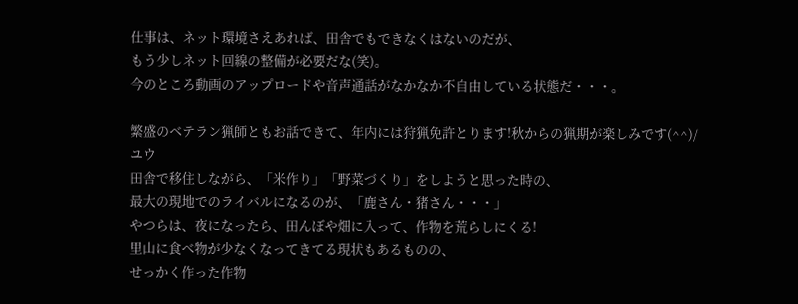仕事は、ネット環境さえあれば、田舎でもできなくはないのだが、
もう少しネット回線の整備が必要だな(笑)。
今のところ動画のアップロードや音声通話がなかなか不自由している状態だ・・・。

繁盛のベテラン猟師ともお話できて、年内には狩猟免許とります!秋からの猟期が楽しみです(^^)/
ユウ
田舎で移住しながら、「米作り」「野菜づくり」をしようと思った時の、
最大の現地でのライバルになるのが、「鹿さん・猪さん・・・」
やつらは、夜になったら、田んぼや畑に入って、作物を荒らしにくる!
里山に食べ物が少なくなってきてる現状もあるものの、
せっかく作った作物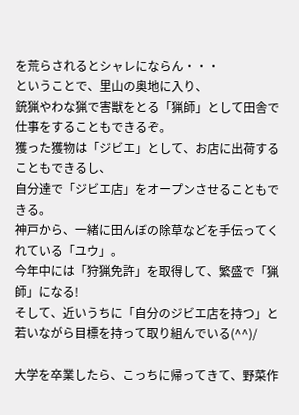を荒らされるとシャレにならん・・・
ということで、里山の奥地に入り、
銃猟やわな猟で害獣をとる「猟師」として田舎で仕事をすることもできるぞ。
獲った獲物は「ジビエ」として、お店に出荷することもできるし、
自分達で「ジビエ店」をオープンさせることもできる。
神戸から、一緒に田んぼの除草などを手伝ってくれている「ユウ」。
今年中には「狩猟免許」を取得して、繁盛で「猟師」になる!
そして、近いうちに「自分のジビエ店を持つ」と若いながら目標を持って取り組んでいる(^^)/

大学を卒業したら、こっちに帰ってきて、野菜作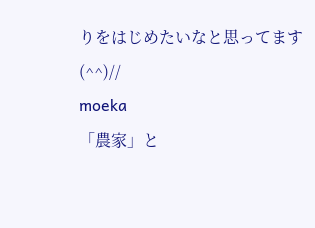りをはじめたいなと思ってます(^^)//
moeka
「農家」と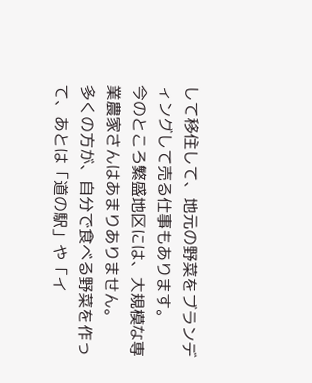して移住して、地元の野菜をブランディングして売る仕事もあります。
今のところ繁盛地区には、大規模な専業農家さんはあまりありません。
多くの方が、自分で食べる野菜を作って、あとは「道の駅」や「イ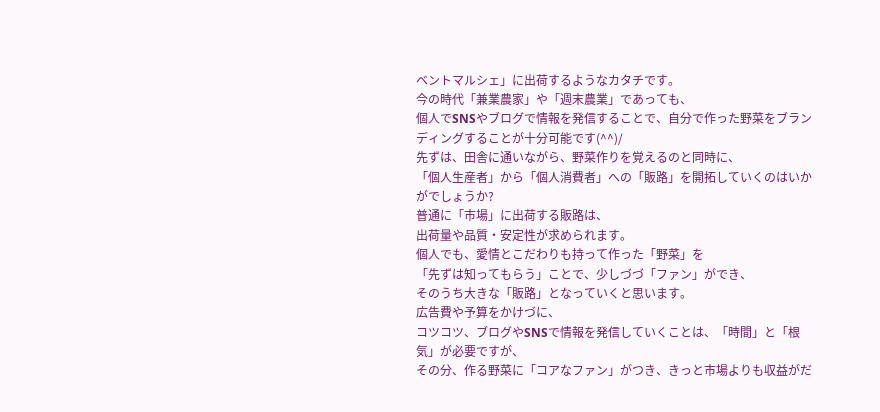ベントマルシェ」に出荷するようなカタチです。
今の時代「兼業農家」や「週末農業」であっても、
個人でSNSやブログで情報を発信することで、自分で作った野菜をブランディングすることが十分可能です(^^)/
先ずは、田舎に通いながら、野菜作りを覚えるのと同時に、
「個人生産者」から「個人消費者」への「販路」を開拓していくのはいかがでしょうか?
普通に「市場」に出荷する販路は、
出荷量や品質・安定性が求められます。
個人でも、愛情とこだわりも持って作った「野菜」を
「先ずは知ってもらう」ことで、少しづづ「ファン」ができ、
そのうち大きな「販路」となっていくと思います。
広告費や予算をかけづに、
コツコツ、ブログやSNSで情報を発信していくことは、「時間」と「根気」が必要ですが、
その分、作る野菜に「コアなファン」がつき、きっと市場よりも収益がだ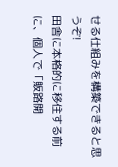せる仕組みを構築できると思うぞ!
田舎に本格的に移住する前に、個人で「販路開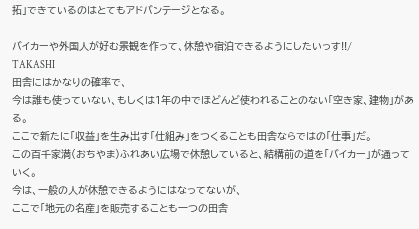拓」できているのはとてもアドバンテージとなる。

バイカーや外国人が好む景観を作って、休憩や宿泊できるようにしたいっす!!/
TAKASHI
田舎にはかなりの確率で、
今は誰も使っていない、もしくは1年の中でほどんど使われることのない「空き家、建物」がある。
ここで新たに「収益」を生み出す「仕組み」をつくることも田舎ならではの「仕事」だ。
この百千家満(おちやま)ふれあい広場で休憩していると、結構前の道を「バイカー」が通っていく。
今は、一般の人が休憩できるようにはなってないが、
ここで「地元の名産」を販売することも一つの田舎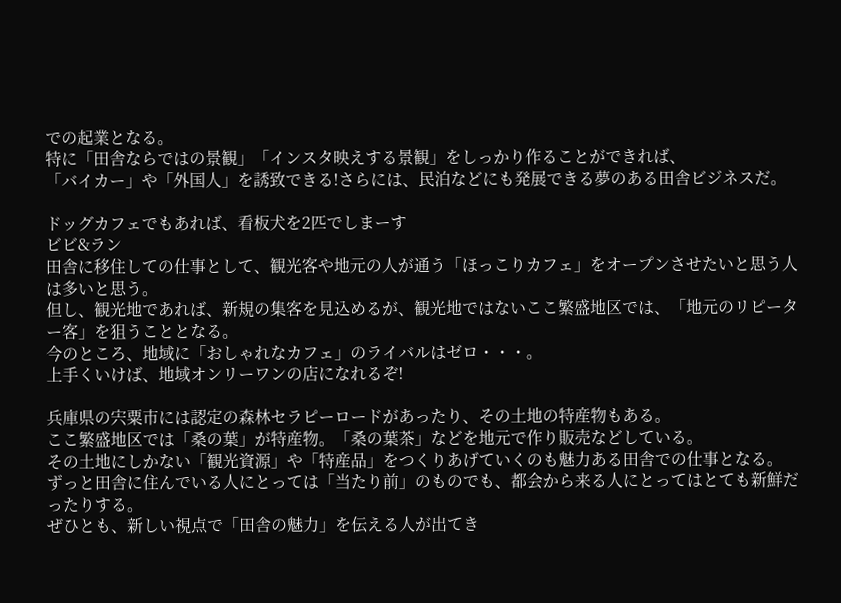での起業となる。
特に「田舎ならではの景観」「インスタ映えする景観」をしっかり作ることができれば、
「バイカー」や「外国人」を誘致できる!さらには、民泊などにも発展できる夢のある田舎ビジネスだ。

ドッグカフェでもあれば、看板犬を2匹でしまーす
ビビ&ラン
田舎に移住しての仕事として、観光客や地元の人が通う「ほっこりカフェ」をオープンさせたいと思う人は多いと思う。
但し、観光地であれば、新規の集客を見込めるが、観光地ではないここ繁盛地区では、「地元のリピーター客」を狙うこととなる。
今のところ、地域に「おしゃれなカフェ」のライバルはゼロ・・・。
上手くいけば、地域オンリーワンの店になれるぞ!

兵庫県の宍粟市には認定の森林セラピーロードがあったり、その土地の特産物もある。
ここ繁盛地区では「桑の葉」が特産物。「桑の葉茶」などを地元で作り販売などしている。
その土地にしかない「観光資源」や「特産品」をつくりあげていくのも魅力ある田舎での仕事となる。
ずっと田舎に住んでいる人にとっては「当たり前」のものでも、都会から来る人にとってはとても新鮮だったりする。
ぜひとも、新しい視点で「田舎の魅力」を伝える人が出てき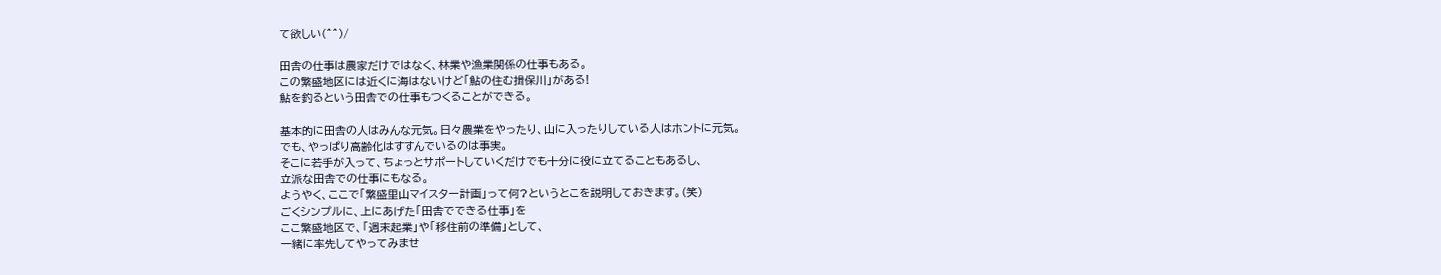て欲しい(^^)/

田舎の仕事は農家だけではなく、林業や漁業関係の仕事もある。
この繁盛地区には近くに海はないけど「鮎の住む揖保川」がある!
鮎を釣るという田舎での仕事もつくることができる。

基本的に田舎の人はみんな元気。日々農業をやったり、山に入ったりしている人はホントに元気。
でも、やっぱり高齢化はすすんでいるのは事実。
そこに若手が入って、ちょっとサポートしていくだけでも十分に役に立てることもあるし、
立派な田舎での仕事にもなる。
ようやく、ここで「繁盛里山マイスター計画」って何?というとこを説明しておきます。(笑)
ごくシンプルに、上にあげた「田舎でできる仕事」を
ここ繁盛地区で、「週末起業」や「移住前の準備」として、
一緒に率先してやってみませ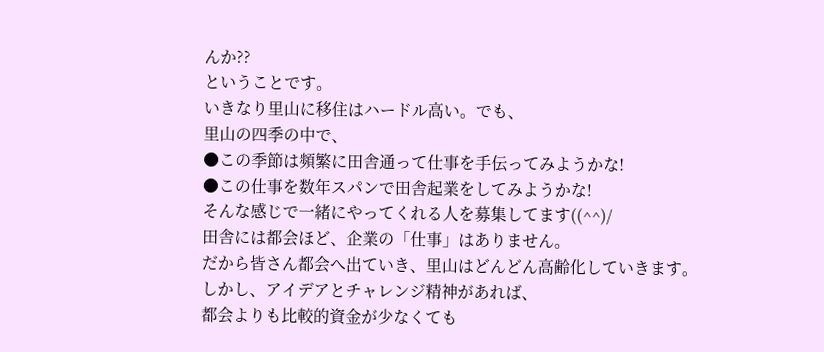んか??
ということです。
いきなり里山に移住はハードル高い。でも、
里山の四季の中で、
●この季節は頻繁に田舎通って仕事を手伝ってみようかな!
●この仕事を数年スパンで田舎起業をしてみようかな!
そんな感じで一緒にやってくれる人を募集してます((^^)/
田舎には都会ほど、企業の「仕事」はありません。
だから皆さん都会へ出ていき、里山はどんどん高齢化していきます。
しかし、アイデアとチャレンジ精神があれば、
都会よりも比較的資金が少なくても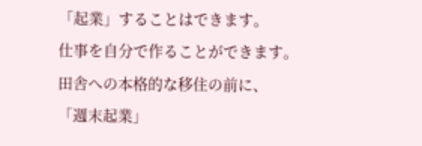「起業」することはできます。
仕事を自分で作ることができます。
田舎への本格的な移住の前に、
「週末起業」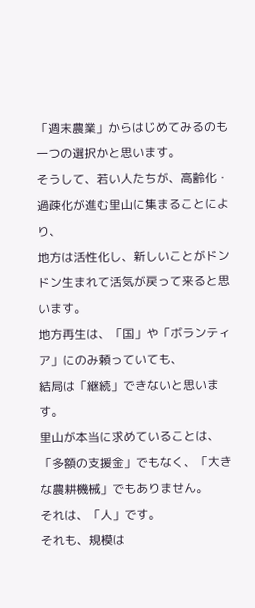「週末農業」からはじめてみるのも一つの選択かと思います。
そうして、若い人たちが、高齢化・過疎化が進む里山に集まることにより、
地方は活性化し、新しいことがドンドン生まれて活気が戻って来ると思います。
地方再生は、「国」や「ボランティア」にのみ頼っていても、
結局は「継続」できないと思います。
里山が本当に求めていることは、
「多額の支援金」でもなく、「大きな農耕機械」でもありません。
それは、「人」です。
それも、規模は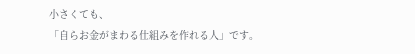小さくても、
「自らお金がまわる仕組みを作れる人」です。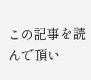この記事を読んで頂い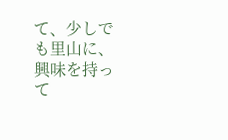て、少しでも里山に、
興味を持って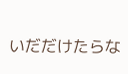いだだけたらな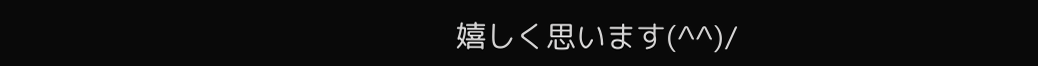嬉しく思います(^^)/